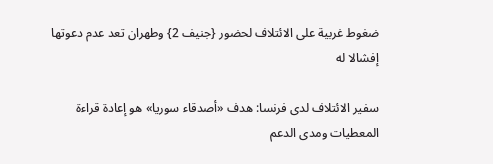ضغوط غربية على الائتلاف لحضور {جنيف 2} وطهران تعد عدم دعوتها إفشالا له

سفير الائتلاف لدى فرنسا: هدف «أصدقاء سوريا» هو إعادة قراءة المعطيات ومدى الدعم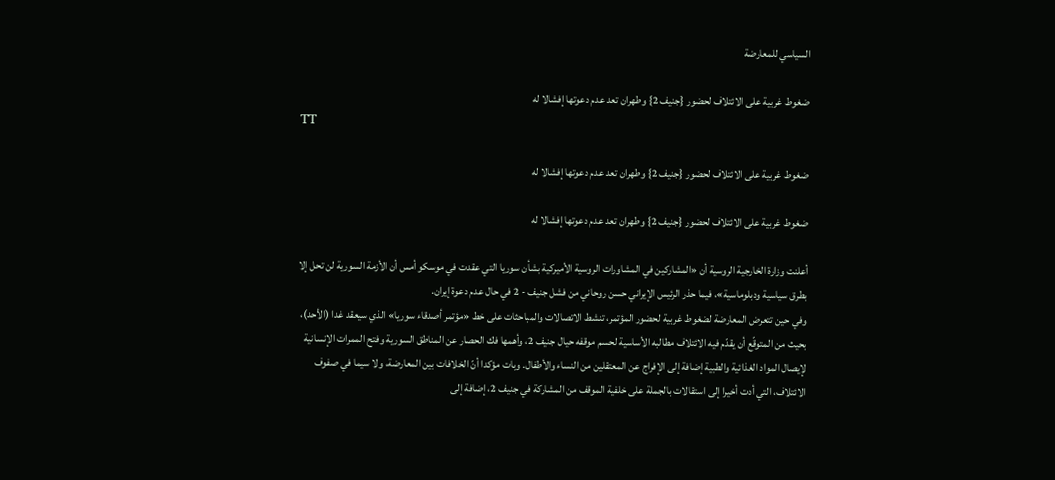السياسي للمعارضة

ضغوط غربية على الائتلاف لحضور {جنيف 2} وطهران تعد عدم دعوتها إفشالا له
TT

ضغوط غربية على الائتلاف لحضور {جنيف 2} وطهران تعد عدم دعوتها إفشالا له

ضغوط غربية على الائتلاف لحضور {جنيف 2} وطهران تعد عدم دعوتها إفشالا له

أعلنت وزارة الخارجية الروسية أن «المشاركين في المشاورات الروسية الأميركية بشأن سوريا التي عقدت في موسكو أمس أن الأزمة السورية لن تحل إلا بطرق سياسية ودبلوماسية»، فيما حذر الرئيس الإيراني حسن روحاني من فشل جنيف - 2 في حال عدم دعوة إيران.
وفي حين تتعرض المعارضة لضغوط غربية لحضور المؤتمر، تنشط الاتصالات والمباحثات على خط «مؤتمر أصدقاء سوريا» الذي سيعقد غدا (الأحد)، بحيث من المتوقّع أن يقدّم فيه الائتلاف مطالبه الأساسية لحسم موقفه حيال جنيف 2، وأهمها فك الحصار عن المناطق السورية وفتح الممرات الإنسانية لإيصال المواد الغذائية والطبية إضافة إلى الإفراج عن المعتقلين من النساء والأطفال. وبات مؤكدا أنّ الخلافات بين المعارضة، ولا سيما في صفوف الائتلاف، التي أدت أخيرا إلى استقالات بالجملة على خلفية الموقف من المشاركة في جنيف 2، إضافة إلى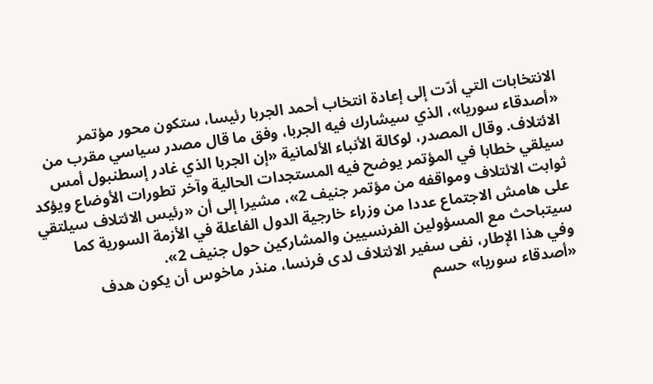الانتخابات التي أدّت إلى إعادة انتخاب أحمد الجربا رئيسا، ستكون محور مؤتمر «أصدقاء سوريا»، الذي سيشارك فيه الجربا، وفق ما قال مصدر سياسي مقرب من الائتلاف. وقال المصدر، لوكالة الأنباء الألمانية «إن الجربا الذي غادر إسطنبول أمس سيلقي خطابا في المؤتمر يوضح فيه المستجدات الحالية وآخر تطورات الأوضاع ويؤكد ثوابت الائتلاف ومواقفه من مؤتمر جنيف 2»، مشيرا إلى أن «رئيس الائتلاف سيلتقي على هامش الاجتماع عددا من وزراء خارجية الدول الفاعلة في الأزمة السورية كما سيتباحث مع المسؤولين الفرنسيين والمشاركين حول جنيف 2».
وفي هذا الإطار، نفى سفير الائتلاف لدى فرنسا، منذر ماخوس أن يكون هدف «أصدقاء سوريا» حسم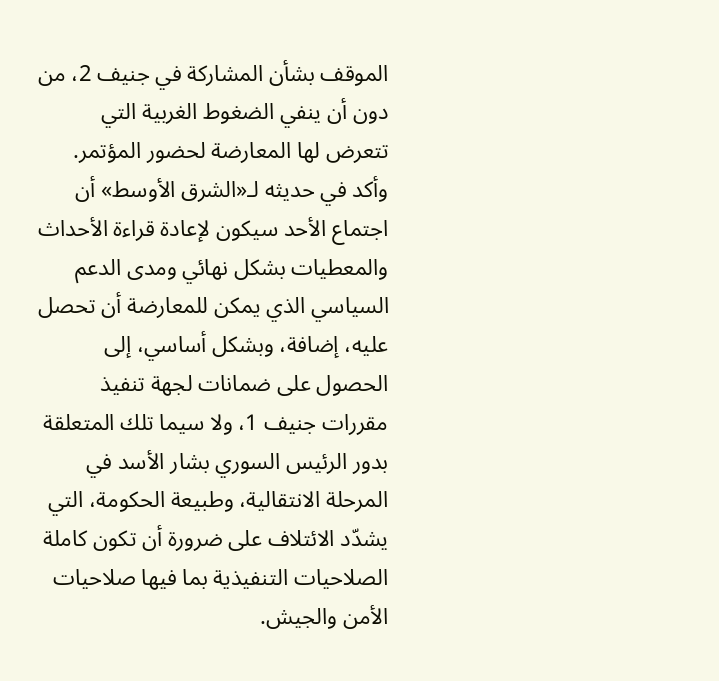الموقف بشأن المشاركة في جنيف 2، من دون أن ينفي الضغوط الغربية التي تتعرض لها المعارضة لحضور المؤتمر. وأكد في حديثه لـ«الشرق الأوسط» أن اجتماع الأحد سيكون لإعادة قراءة الأحداث والمعطيات بشكل نهائي ومدى الدعم السياسي الذي يمكن للمعارضة أن تحصل عليه، إضافة، وبشكل أساسي، إلى الحصول على ضمانات لجهة تنفيذ مقررات جنيف 1، ولا سيما تلك المتعلقة بدور الرئيس السوري بشار الأسد في المرحلة الانتقالية، وطبيعة الحكومة، التي يشدّد الائتلاف على ضرورة أن تكون كاملة الصلاحيات التنفيذية بما فيها صلاحيات الأمن والجيش.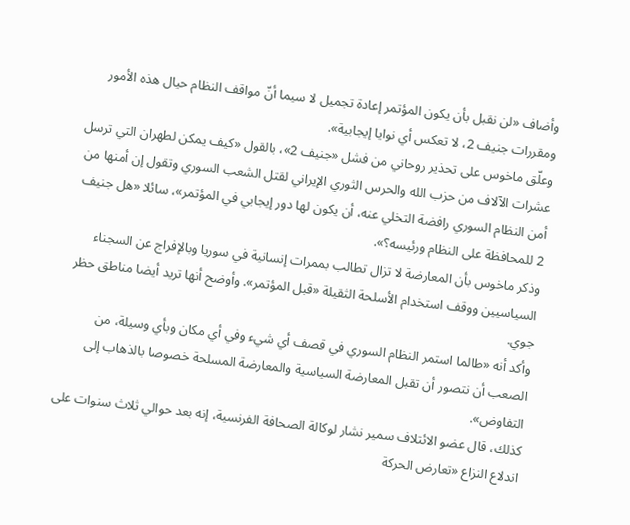وأضاف «لن نقبل بأن يكون المؤتمر إعادة تجميل لا سيما أنّ مواقف النظام حيال هذه الأمور ومقررات جنيف 2، لا تعكس أي نوايا إيجابية».
وعلّق ماخوس على تحذير روحاني من فشل «جنيف 2»، بالقول «كيف يمكن لطهران التي ترسل عشرات الآلاف من حزب الله والحرس الثوري الإيراني لقتل الشعب السوري وتقول إن أمنها من أمن النظام السوري رافضة التخلي عنه، أن يكون لها دور إيجابي في المؤتمر»، سائلا «هل جنيف 2 للمحافظة على النظام ورئيسه؟».
وذكر ماخوس بأن المعارضة لا تزال تطالب بممرات إنسانية في سوريا وبالإفراج عن السجناء السياسيين ووقف استخدام الأسلحة الثقيلة «قبل المؤتمر». وأوضح أنها تريد أيضا مناطق حظر جوي.
وأكد أنه «طالما استمر النظام السوري في قصف أي شيء وفي أي مكان وبأي وسيلة، من الصعب أن نتصور أن تقبل المعارضة السياسية والمعارضة المسلحة خصوصا بالذهاب إلى التفاوض».
كذلك، قال عضو الائتلاف سمير نشار لوكالة الصحافة الفرنسية، إنه بعد حوالي ثلاث سنوات على اندلاع النزاع «تعارض الحركة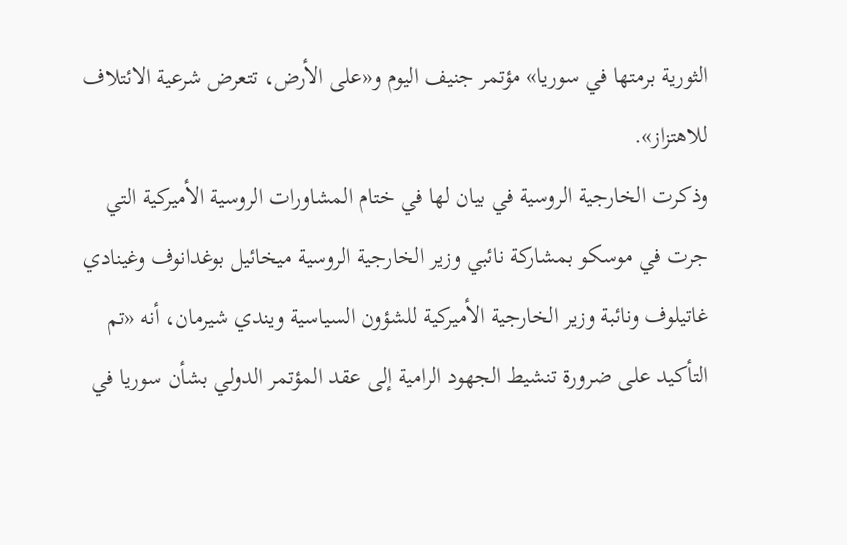الثورية برمتها في سوريا» مؤتمر جنيف اليوم و«على الأرض، تتعرض شرعية الائتلاف للاهتزاز».
وذكرت الخارجية الروسية في بيان لها في ختام المشاورات الروسية الأميركية التي جرت في موسكو بمشاركة نائبي وزير الخارجية الروسية ميخائيل بوغدانوف وغينادي غاتيلوف ونائبة وزير الخارجية الأميركية للشؤون السياسية ويندي شيرمان، أنه «تم التأكيد على ضرورة تنشيط الجهود الرامية إلى عقد المؤتمر الدولي بشأن سوريا في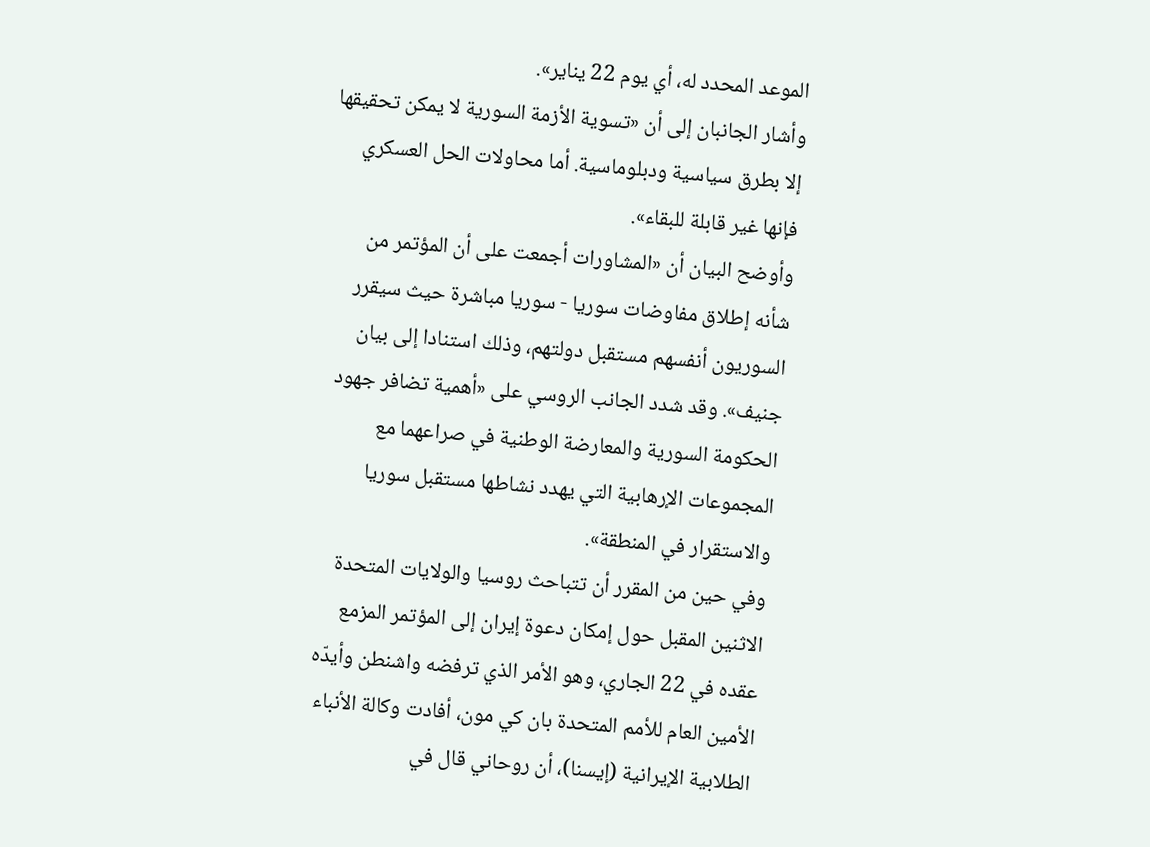الموعد المحدد له، أي يوم 22 يناير».
وأشار الجانبان إلى أن «تسوية الأزمة السورية لا يمكن تحقيقها إلا بطرق سياسية ودبلوماسية. أما محاولات الحل العسكري فإنها غير قابلة للبقاء».
وأوضح البيان أن «المشاورات أجمعت على أن المؤتمر من شأنه إطلاق مفاوضات سوريا - سوريا مباشرة حيث سيقرر السوريون أنفسهم مستقبل دولتهم، وذلك استنادا إلى بيان جنيف». وقد شدد الجانب الروسي على «أهمية تضافر جهود الحكومة السورية والمعارضة الوطنية في صراعهما مع المجموعات الإرهابية التي يهدد نشاطها مستقبل سوريا والاستقرار في المنطقة».
وفي حين من المقرر أن تتباحث روسيا والولايات المتحدة الاثنين المقبل حول إمكان دعوة إيران إلى المؤتمر المزمع عقده في 22 الجاري، وهو الأمر الذي ترفضه واشنطن وأيدّه الأمين العام للأمم المتحدة بان كي مون، أفادت وكالة الأنباء الطلابية الإيرانية (إيسنا)، أن روحاني قال في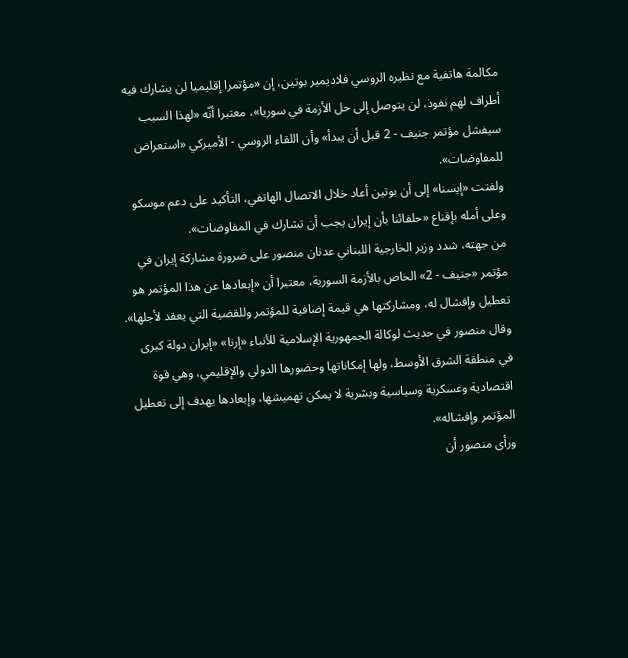مكالمة هاتفية مع نظيره الروسي فلاديمير بوتين، إن «مؤتمرا إقليميا لن يشارك فيه أطراف لهم نفوذ، لن يتوصل إلى حل الأزمة في سوريا»، معتبرا أنّه «لهذا السبب سيفشل مؤتمر جنيف - 2 قبل أن يبدأ» وأن اللقاء الروسي - الأميركي «استعراض للمفاوضات».
ولفتت «إيسنا» إلى أن بوتين أعاد خلال الاتصال الهاتفي، التأكيد على دعم موسكو وعلى أمله بإقناع «حلفائنا بأن إيران يجب أن تشارك في المفاوضات».
من جهته، شدد وزير الخارجية اللبناني عدنان منصور على ضرورة مشاركة إيران في مؤتمر «جنيف - 2» الخاص بالأزمة السورية، معتبرا أن «إبعادها عن هذا المؤتمر هو تعطيل وإفشال له، ومشاركتها هي قيمة إضافية للمؤتمر وللقضية التي يعقد لأجلها».
وقال منصور في حديث لوكالة الجمهورية الإسلامية للأنباء «إرنا» «إيران دولة كبرى في منطقة الشرق الأوسط، ولها إمكاناتها وحضورها الدولي والإقليمي، وهي قوة اقتصادية وعسكرية وسياسية وبشرية لا يمكن تهميشها، وإبعادها يهدف إلى تعطيل المؤتمر وإفشاله».
ورأى منصور أن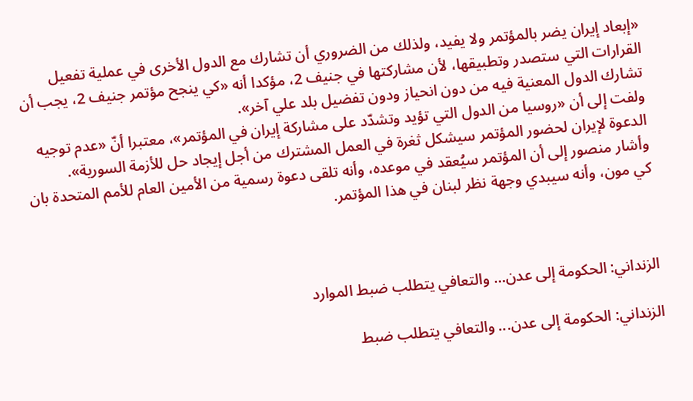«إبعاد إيران يضر بالمؤتمر ولا يفيد، ولذلك من الضروري أن تشارك مع الدول الأخرى في عملية تفعيل القرارات التي ستصدر وتطبيقها، لأن مشاركتها في جنيف 2، مؤكدا أنه «كي ينجح مؤتمر جنيف 2، يجب أن تشارك الدول المعنية فيه من دون انحياز ودون تفضيل بلد علي آخر».
ولفت إلى أن «روسيا من الدول التي تؤيد وتشدّد على مشاركة إيران في المؤتمر»، معتبرا أنّ «عدم توجيه الدعوة لإيران لحضور المؤتمر سيشكل ثغرة في العمل المشترك من أجل إيجاد حل للأزمة السورية».
وأشار منصور إلى أن المؤتمر سيُعقد في موعده، وأنه تلقى دعوة رسمية من الأمين العام للأمم المتحدة بان كي مون، وأنه سيبدي وجهة نظر لبنان في هذا المؤتمر.



الزنداني: الحكومة إلى عدن... والتعافي يتطلب ضبط الموارد

الزنداني: الحكومة إلى عدن... والتعافي يتطلب ضبط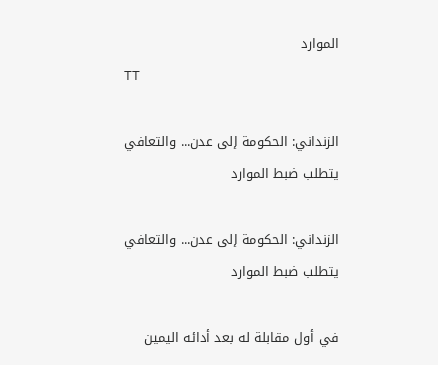الموارد
TT

الزنداني: الحكومة إلى عدن... والتعافي يتطلب ضبط الموارد

الزنداني: الحكومة إلى عدن... والتعافي يتطلب ضبط الموارد

في أول مقابلة له بعد أدائه اليمين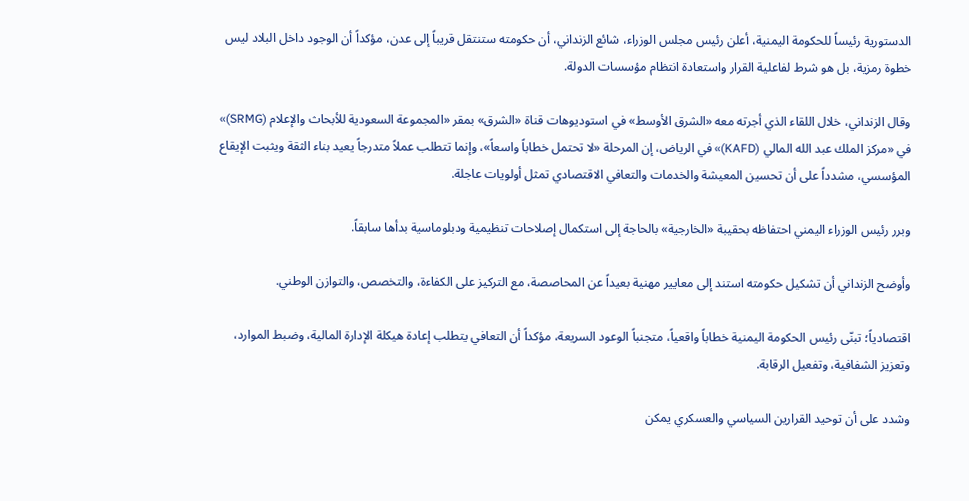الدستورية رئيساً للحكومة اليمنية، أعلن رئيس مجلس الوزراء، شائع الزنداني، أن حكومته ستنتقل قريباً إلى عدن، مؤكداً أن الوجود داخل البلاد ليس خطوة رمزية، بل هو شرط لفاعلية القرار واستعادة انتظام مؤسسات الدولة.

وقال الزنداني، خلال اللقاء الذي أجرته معه «الشرق الأوسط» في استوديوهات قناة «الشرق» بمقر «المجموعة السعودية للأبحاث والإعلام (SRMG)» في «مركز الملك عبد الله المالي (KAFD)» في الرياض، إن المرحلة «لا تحتمل خطاباً واسعاً»، وإنما تتطلب عملاً متدرجاً يعيد بناء الثقة ويثبت الإيقاع المؤسسي، مشدداً على أن تحسين المعيشة والخدمات والتعافي الاقتصادي تمثل أولويات عاجلة.

وبرر رئيس الوزراء اليمني احتفاظه بحقيبة «الخارجية» بالحاجة إلى استكمال إصلاحات تنظيمية ودبلوماسية بدأها سابقاً.

وأوضح الزنداني أن تشكيل حكومته استند إلى معايير مهنية بعيداً عن المحاصصة، مع التركيز على الكفاءة، والتخصص، والتوازن الوطني.

اقتصادياً؛ تبنّى رئيس الحكومة اليمنية خطاباً واقعياً، متجنباً الوعود السريعة، مؤكداً أن التعافي يتطلب إعادة هيكلة الإدارة المالية، وضبط الموارد، وتعزيز الشفافية، وتفعيل الرقابة.

وشدد على أن توحيد القرارين السياسي والعسكري يمكن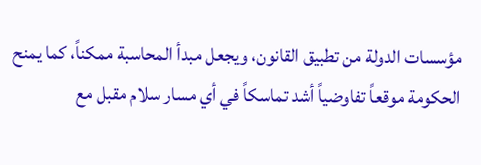مؤسسات الدولة من تطبيق القانون، ويجعل مبدأ المحاسبة ممكناً، كما يمنح الحكومة موقعاً تفاوضياً أشد تماسكاً في أي مسار سلام مقبل مع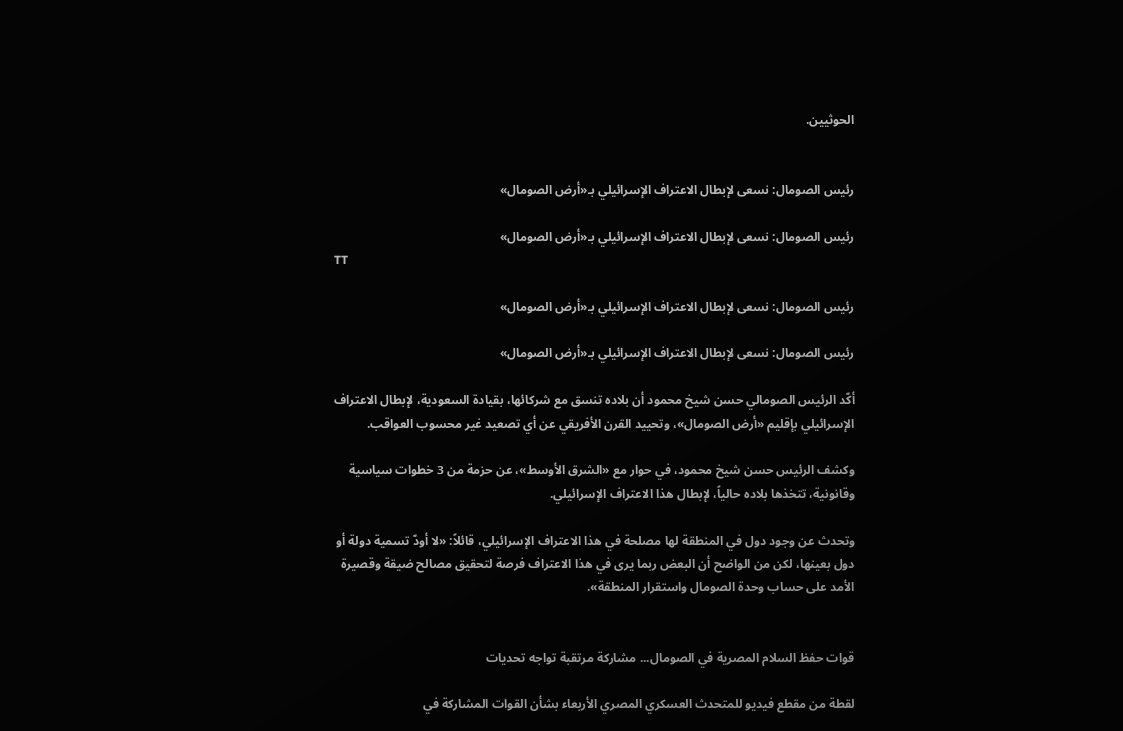الحوثيين.


رئيس الصومال: نسعى لإبطال الاعتراف الإسرائيلي بـ«أرض الصومال»

رئيس الصومال: نسعى لإبطال الاعتراف الإسرائيلي بـ«أرض الصومال»
TT

رئيس الصومال: نسعى لإبطال الاعتراف الإسرائيلي بـ«أرض الصومال»

رئيس الصومال: نسعى لإبطال الاعتراف الإسرائيلي بـ«أرض الصومال»

أكّد الرئيس الصومالي حسن شيخ محمود أن بلاده تنسق مع شركائها، بقيادة السعودية، لإبطال الاعتراف الإسرائيلي بإقليم «أرض الصومال»، وتحييد القرن الأفريقي عن أي تصعيد غير محسوب العواقب.

وكشف الرئيس حسن شيخ محمود، في حوار مع «الشرق الأوسط»، عن حزمة من 3 خطوات سياسية وقانونية، تتخذها بلاده حالياً، لإبطال هذا الاعتراف الإسرائيلي.

وتحدث عن وجود دول في المنطقة لها مصلحة في هذا الاعتراف الإسرائيلي، قائلاً: «لا أودّ تسمية دولة أو دول بعينها، لكن من الواضح أن البعض ربما يرى في هذا الاعتراف فرصة لتحقيق مصالح ضيقة وقصيرة الأمد على حساب وحدة الصومال واستقرار المنطقة».


قوات حفظ السلام المصرية في الصومال... مشاركة مرتقبة تواجه تحديات

لقطة من مقطع فيديو للمتحدث العسكري المصري الأربعاء بشأن القوات المشاركة في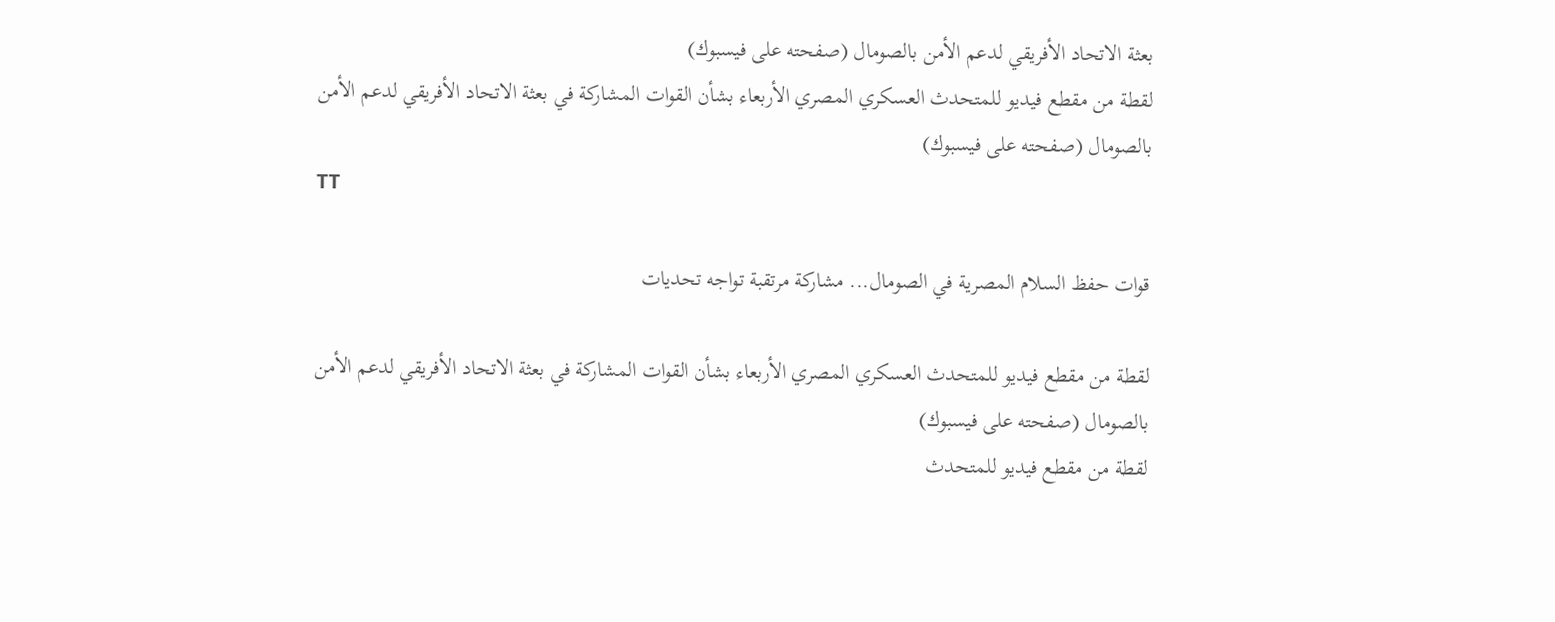بعثة الاتحاد الأفريقي لدعم الأمن بالصومال (صفحته على فيسبوك)
لقطة من مقطع فيديو للمتحدث العسكري المصري الأربعاء بشأن القوات المشاركة في بعثة الاتحاد الأفريقي لدعم الأمن بالصومال (صفحته على فيسبوك)
TT

قوات حفظ السلام المصرية في الصومال... مشاركة مرتقبة تواجه تحديات

لقطة من مقطع فيديو للمتحدث العسكري المصري الأربعاء بشأن القوات المشاركة في بعثة الاتحاد الأفريقي لدعم الأمن بالصومال (صفحته على فيسبوك)
لقطة من مقطع فيديو للمتحدث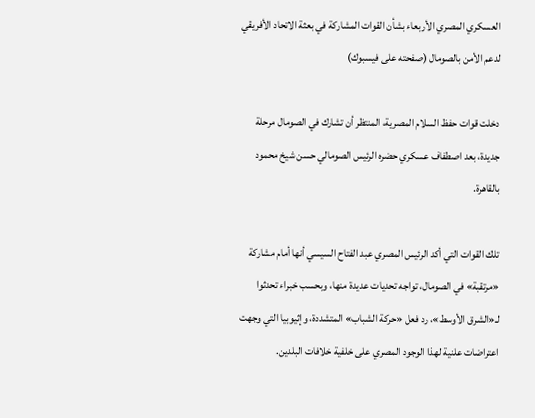العسكري المصري الأربعاء بشأن القوات المشاركة في بعثة الاتحاد الأفريقي لدعم الأمن بالصومال (صفحته على فيسبوك)

دخلت قوات حفظ السلام المصرية، المنتظر أن تشارك في الصومال مرحلة جديدة، بعد اصطفاف عسكري حضره الرئيس الصومالي حسن شيخ محمود بالقاهرة.

تلك القوات التي أكد الرئيس المصري عبد الفتاح السيسي أنها أمام مشاركة «مرتقبة» في الصومال، تواجه تحديات عديدة منها، وبحسب خبراء تحدثوا لـ«الشرق الأوسط»، رد فعل «حركة الشباب» المتشددة، وإثيوبيا التي وجهت اعتراضات علنية لهذا الوجود المصري على خلفية خلافات البلدين.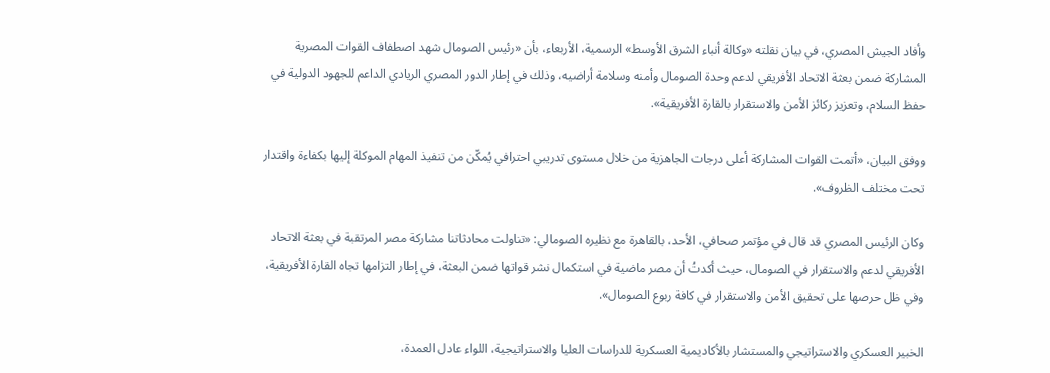وأفاد الجيش المصري، في بيان نقلته «وكالة أنباء الشرق الأوسط» الرسمية، الأربعاء، بأن «رئيس الصومال شهد اصطفاف القوات المصرية المشاركة ضمن بعثة الاتحاد الأفريقي لدعم وحدة الصومال وأمنه وسلامة أراضيه، وذلك في إطار الدور المصري الريادي الداعم للجهود الدولية في حفظ السلام، وتعزيز ركائز الأمن والاستقرار بالقارة الأفريقية».

ووفق البيان، «أتمت القوات المشاركة أعلى درجات الجاهزية من خلال مستوى تدريبي احترافي يُمكّن من تنفيذ المهام الموكلة إليها بكفاءة واقتدار تحت مختلف الظروف».

وكان الرئيس المصري قد قال في مؤتمر صحافي، الأحد، بالقاهرة مع نظيره الصومالي: «تناولت محادثاتنا مشاركة مصر المرتقبة في بعثة الاتحاد الأفريقي لدعم والاستقرار في الصومال، حيث أكدتُ أن مصر ماضية في استكمال نشر قواتها ضمن البعثة، في إطار التزامها تجاه القارة الأفريقية، وفي ظل حرصها على تحقيق الأمن والاستقرار في كافة ربوع الصومال».

الخبير العسكري والاستراتيجي والمستشار بالأكاديمية العسكرية للدراسات العليا والاستراتيجية، اللواء عادل العمدة،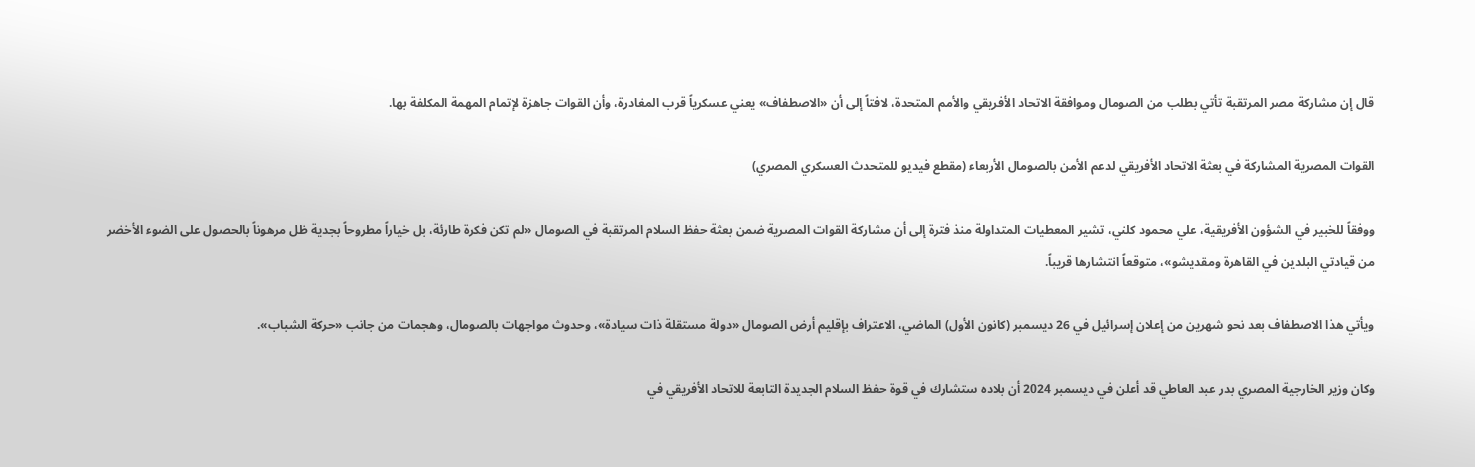قال إن مشاركة مصر المرتقبة تأتي بطلب من الصومال وموافقة الاتحاد الأفريقي والأمم المتحدة، لافتاً إلى أن «الاصطفاف» يعني عسكرياً قرب المغادرة، وأن القوات جاهزة لإتمام المهمة المكلفة بها.

القوات المصرية المشاركة في بعثة الاتحاد الأفريقي لدعم الأمن بالصومال الأربعاء (مقطع فيديو للمتحدث العسكري المصري)

ووفقاً للخبير في الشؤون الأفريقية، علي محمود كلني، تشير المعطيات المتداولة منذ فترة إلى أن مشاركة القوات المصرية ضمن بعثة حفظ السلام المرتقبة في الصومال «لم تكن فكرة طارئة، بل خياراً مطروحاً بجدية ظل مرهوناً بالحصول على الضوء الأخضر من قيادتي البلدين في القاهرة ومقديشو»، متوقعاً انتشارها قريباً.

ويأتي هذا الاصطفاف بعد نحو شهرين من إعلان إسرائيل في 26 ديسمبر (كانون الأول) الماضي، الاعتراف بإقليم أرض الصومال «دولة مستقلة ذات سيادة»، وحدوث مواجهات بالصومال، وهجمات من جانب «حركة الشباب».

وكان وزير الخارجية المصري بدر عبد العاطي قد أعلن في ديسمبر 2024 أن بلاده ستشارك في قوة حفظ السلام الجديدة التابعة للاتحاد الأفريقي في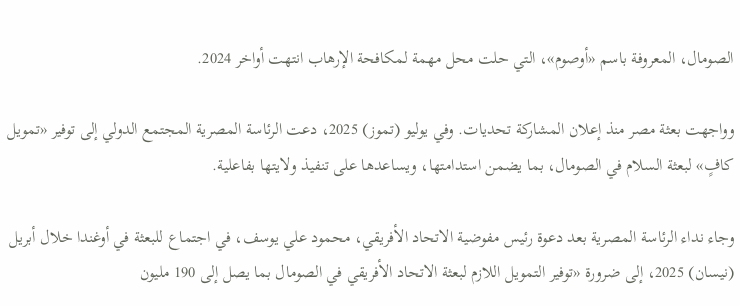الصومال، المعروفة باسم «أوصوم»، التي حلت محل مهمة لمكافحة الإرهاب انتهت أواخر 2024.

وواجهت بعثة مصر منذ إعلان المشاركة تحديات. وفي يوليو (تموز) 2025، دعت الرئاسة المصرية المجتمع الدولي إلى توفير «تمويل كافٍ» لبعثة السلام في الصومال، بما يضمن استدامتها، ويساعدها على تنفيذ ولايتها بفاعلية.

وجاء نداء الرئاسة المصرية بعد دعوة رئيس مفوضية الاتحاد الأفريقي، محمود علي يوسف، في اجتماع للبعثة في أوغندا خلال أبريل (نيسان) 2025، إلى ضرورة «توفير التمويل اللازم لبعثة الاتحاد الأفريقي في الصومال بما يصل إلى 190 مليون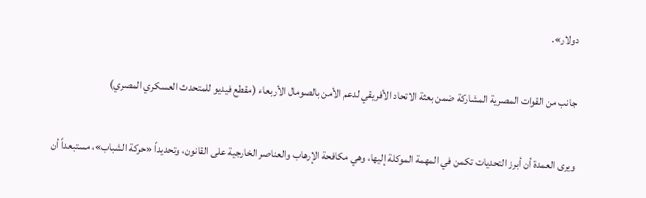دولار».

جانب من القوات المصرية المشاركة ضمن بعثة الاتحاد الأفريقي لدعم الأمن بالصومال الأربعاء (مقطع فيديو للمتحدث العسكري المصري)

ويرى العمدة أن أبرز التحديات تكمن في المهمة الموكلة إليها، وهي مكافحة الإرهاب والعناصر الخارجية على القانون، وتحديداً «حركة الشباب»، مستبعداً أن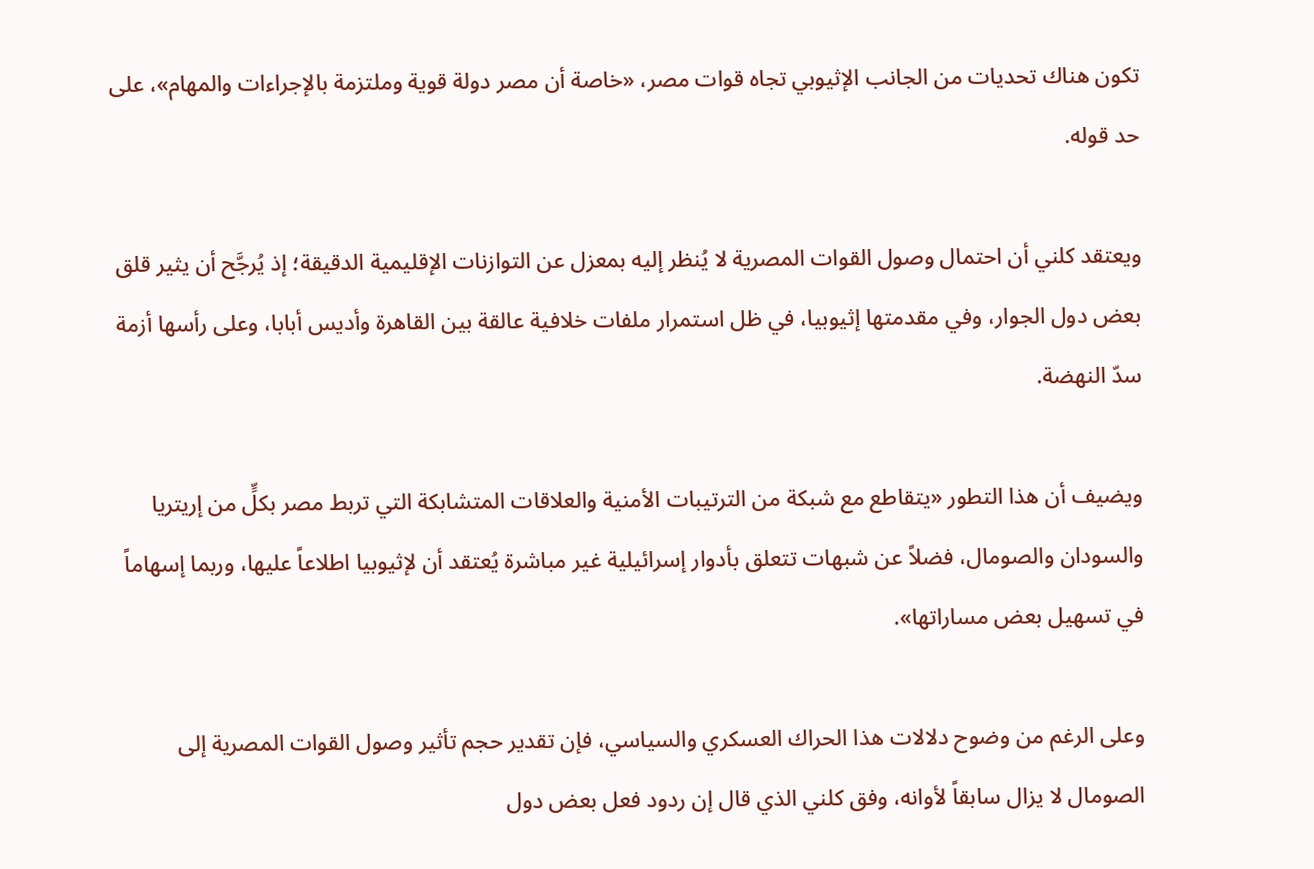تكون هناك تحديات من الجانب الإثيوبي تجاه قوات مصر، «خاصة أن مصر دولة قوية وملتزمة بالإجراءات والمهام»، على حد قوله.

ويعتقد كلني أن احتمال وصول القوات المصرية لا يُنظر إليه بمعزل عن التوازنات الإقليمية الدقيقة؛ إذ يُرجَّح أن يثير قلق بعض دول الجوار، وفي مقدمتها إثيوبيا، في ظل استمرار ملفات خلافية عالقة بين القاهرة وأديس أبابا، وعلى رأسها أزمة سدّ النهضة.

ويضيف أن هذا التطور «يتقاطع مع شبكة من الترتيبات الأمنية والعلاقات المتشابكة التي تربط مصر بكلٍّ من إريتريا والسودان والصومال، فضلاً عن شبهات تتعلق بأدوار إسرائيلية غير مباشرة يُعتقد أن لإثيوبيا اطلاعاً عليها، وربما إسهاماً في تسهيل بعض مساراتها».

وعلى الرغم من وضوح دلالات هذا الحراك العسكري والسياسي، فإن تقدير حجم تأثير وصول القوات المصرية إلى الصومال لا يزال سابقاً لأوانه، وفق كلني الذي قال إن ردود فعل بعض دول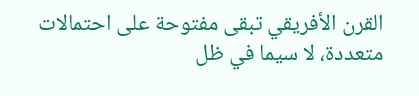القرن الأفريقي تبقى مفتوحة على احتمالات متعددة، لا سيما في ظل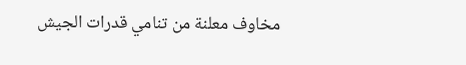مخاوف معلنة من تنامي قدرات الجيش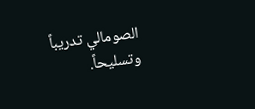الصومالي تدريباً وتسليحاً.